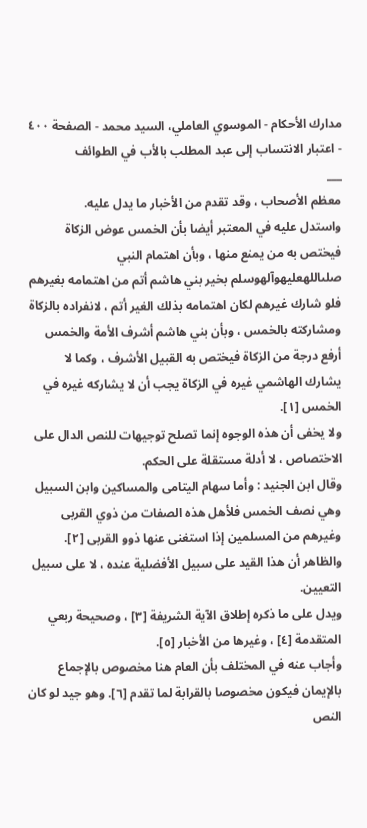مدارك الأحكام - الموسوي العاملي، السيد محمد - الصفحة ٤٠٠ - اعتبار الانتساب إلى عبد المطلب بالأب في الطوائف
___
معظم الأصحاب ، وقد تقدم من الأخبار ما يدل عليه.
واستدل عليه في المعتبر أيضا بأن الخمس عوض الزكاة فيختص به من يمنع منها ، وبأن اهتمام النبي صلىاللهعليهوآلهوسلم بخير بني هاشم أتم من اهتمامه بغيرهم فلو شارك غيرهم لكان اهتمامه بذلك الغير أتم ، لانفراده بالزكاة ومشاركته بالخمس ، وبأن بني هاشم أشرف الأمة والخمس أرفع درجة من الزكاة فيختص به القبيل الأشرف ، وكما لا يشارك الهاشمي غيره في الزكاة يجب أن لا يشاركه غيره في الخمس [١].
ولا يخفى أن هذه الوجوه إنما تصلح توجيهات للنص الدال على الاختصاص ، لا أدلة مستقلة على الحكم.
وقال ابن الجنيد : وأما سهام اليتامى والمساكين وابن السبيل وهي نصف الخمس فلأهل هذه الصفات من ذوي القربى وغيرهم من المسلمين إذا استغنى عنها ذوو القربى [٢].
والظاهر أن هذا القيد على سبيل الأفضلية عنده ، لا على سبيل التعيين.
ويدل على ما ذكره إطلاق الآية الشريفة [٣] ، وصحيحة ربعي المتقدمة [٤] ، وغيرها من الأخبار [٥].
وأجاب عنه في المختلف بأن العام هنا مخصوص بالإجماع بالإيمان فيكون مخصوصا بالقرابة لما تقدم [٦]. وهو جيد لو كان النص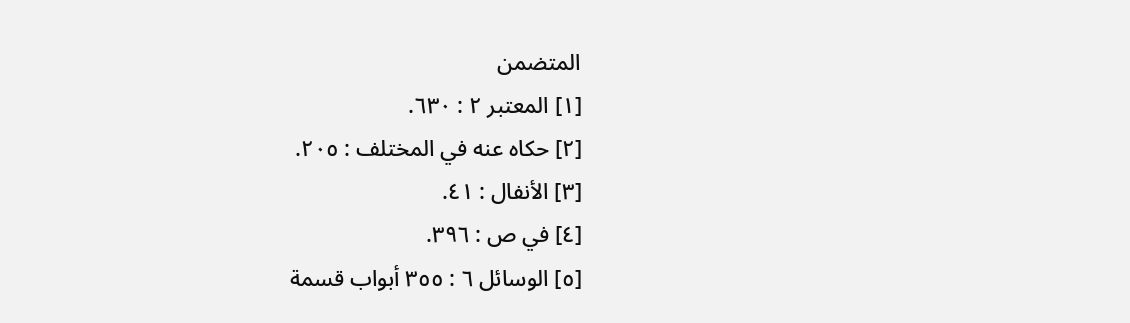المتضمن
[١] المعتبر ٢ : ٦٣٠.
[٢] حكاه عنه في المختلف : ٢٠٥.
[٣] الأنفال : ٤١.
[٤] في ص : ٣٩٦.
[٥] الوسائل ٦ : ٣٥٥ أبواب قسمة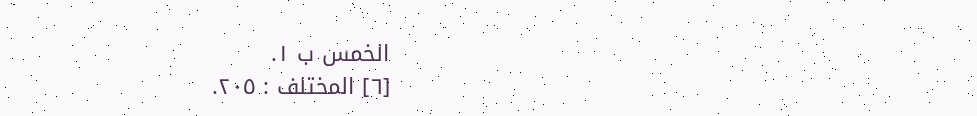الخمس ب ١.
[٦] المختلف : ٢٠٥.